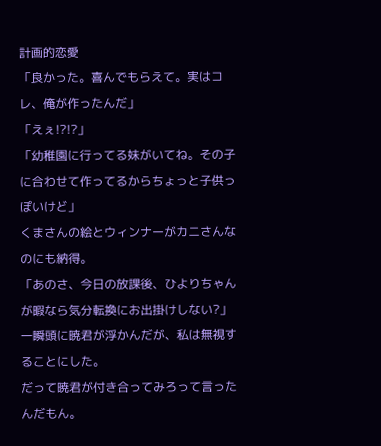計画的恋愛
「良かった。喜んでもらえて。実はコレ、俺が作ったんだ」
「えぇ!?!?」
「幼稚園に行ってる妹がいてね。その子に合わせて作ってるからちょっと子供っぽいけど」
くまさんの絵とウィンナーがカニさんなのにも納得。
「あのさ、今日の放課後、ひよりちゃんが暇なら気分転換にお出掛けしない?」
一瞬頭に暁君が浮かんだが、私は無視することにした。
だって暁君が付き合ってみろって言ったんだもん。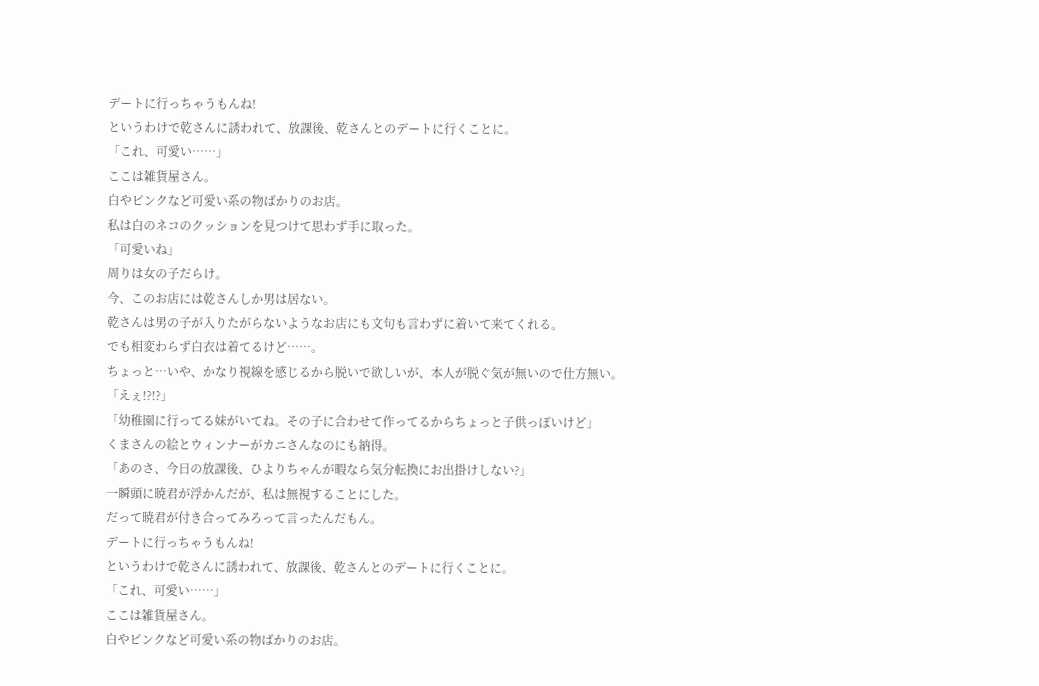デートに行っちゃうもんね!
というわけで乾さんに誘われて、放課後、乾さんとのデートに行くことに。
「これ、可愛い……」
ここは雑貨屋さん。
白やピンクなど可愛い系の物ばかりのお店。
私は白のネコのクッションを見つけて思わず手に取った。
「可愛いね」
周りは女の子だらけ。
今、このお店には乾さんしか男は居ない。
乾さんは男の子が入りたがらないようなお店にも文句も言わずに着いて来てくれる。
でも相変わらず白衣は着てるけど……。
ちょっと…いや、かなり視線を感じるから脱いで欲しいが、本人が脱ぐ気が無いので仕方無い。
「えぇ!?!?」
「幼稚園に行ってる妹がいてね。その子に合わせて作ってるからちょっと子供っぽいけど」
くまさんの絵とウィンナーがカニさんなのにも納得。
「あのさ、今日の放課後、ひよりちゃんが暇なら気分転換にお出掛けしない?」
一瞬頭に暁君が浮かんだが、私は無視することにした。
だって暁君が付き合ってみろって言ったんだもん。
デートに行っちゃうもんね!
というわけで乾さんに誘われて、放課後、乾さんとのデートに行くことに。
「これ、可愛い……」
ここは雑貨屋さん。
白やピンクなど可愛い系の物ばかりのお店。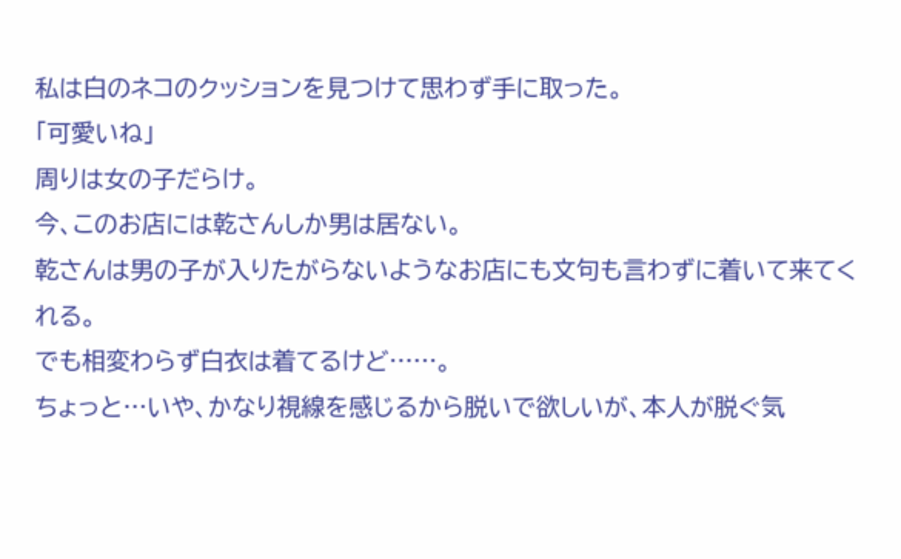私は白のネコのクッションを見つけて思わず手に取った。
「可愛いね」
周りは女の子だらけ。
今、このお店には乾さんしか男は居ない。
乾さんは男の子が入りたがらないようなお店にも文句も言わずに着いて来てくれる。
でも相変わらず白衣は着てるけど……。
ちょっと…いや、かなり視線を感じるから脱いで欲しいが、本人が脱ぐ気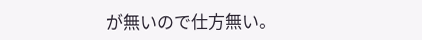が無いので仕方無い。